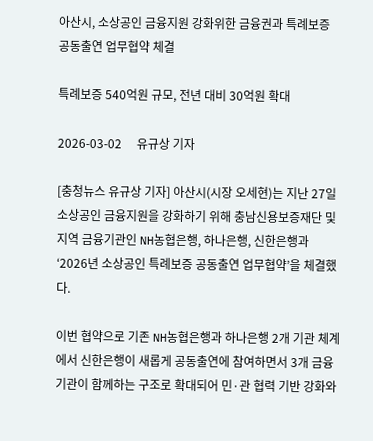아산시, 소상공인 금융지원 강화위한 금융권과 특례보증 공동출연 업무협약 체결

특례보증 540억원 규모, 전년 대비 30억원 확대

2026-03-02     유규상 기자

[충청뉴스 유규상 기자] 아산시(시장 오세현)는 지난 27일 소상공인 금융지원을 강화하기 위해 충남신용보증재단 및 지역 금융기관인 NH농협은행, 하나은행, 신한은행과 ‘2026년 소상공인 특례보증 공동출연 업무협약’을 체결했다.

이번 협약으로 기존 NH농협은행과 하나은행 2개 기관 체계에서 신한은행이 새롭게 공동출연에 참여하면서 3개 금융기관이 함께하는 구조로 확대되어 민·관 협력 기반 강화와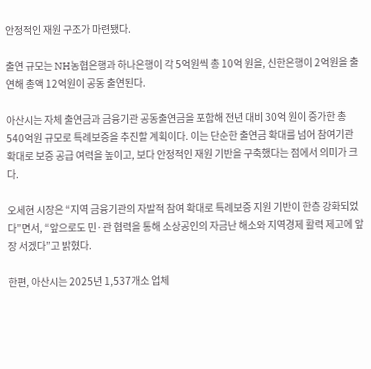안정적인 재원 구조가 마련됐다.

출연 규모는 NH농협은행과 하나은행이 각 5억원씩 총 10억 원을, 신한은행이 2억원을 출연해 총액 12억원이 공동 출연된다.

아산시는 자체 출연금과 금융기관 공동출연금을 포함해 전년 대비 30억 원이 증가한 총 540억원 규모로 특례보증을 추진할 계획이다. 이는 단순한 출연금 확대를 넘어 참여기관 확대로 보증 공급 여력을 높이고, 보다 안정적인 재원 기반을 구축했다는 점에서 의미가 크다.

오세현 시장은 “지역 금융기관의 자발적 참여 확대로 특례보증 지원 기반이 한층 강화되었다”면서, “앞으로도 민·관 협력을 통해 소상공인의 자금난 해소와 지역경제 활력 제고에 앞장 서겠다”고 밝혔다.

한편, 아산시는 2025년 1,537개소 업체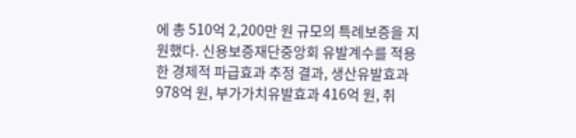에 총 510억 2,200만 원 규모의 특례보증을 지원했다. 신용보증재단중앙회 유발계수를 적용한 경제적 파급효과 추정 결과, 생산유발효과 978억 원, 부가가치유발효과 416억 원, 취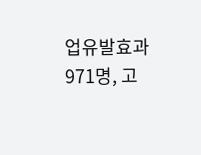업유발효과 971명, 고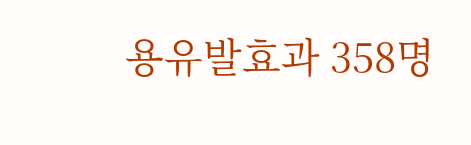용유발효과 358명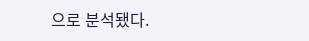으로 분석됐다.